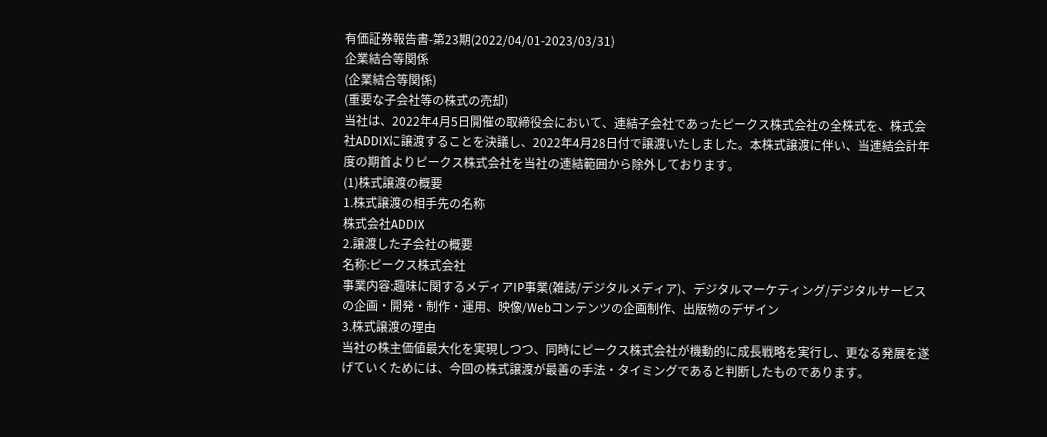有価証券報告書-第23期(2022/04/01-2023/03/31)
企業結合等関係
(企業結合等関係)
(重要な子会社等の株式の売却)
当社は、2022年4月5日開催の取締役会において、連結子会社であったピークス株式会社の全株式を、株式会社ADDIXに譲渡することを決議し、2022年4月28日付で譲渡いたしました。本株式譲渡に伴い、当連結会計年度の期首よりピークス株式会社を当社の連結範囲から除外しております。
(1)株式譲渡の概要
1.株式譲渡の相手先の名称
株式会社ADDIX
2.譲渡した子会社の概要
名称:ピークス株式会社
事業内容:趣味に関するメディアIP事業(雑誌/デジタルメディア)、デジタルマーケティング/デジタルサービスの企画・開発・制作・運用、映像/Webコンテンツの企画制作、出版物のデザイン
3.株式譲渡の理由
当社の株主価値最大化を実現しつつ、同時にピークス株式会社が機動的に成長戦略を実行し、更なる発展を遂げていくためには、今回の株式譲渡が最善の手法・タイミングであると判断したものであります。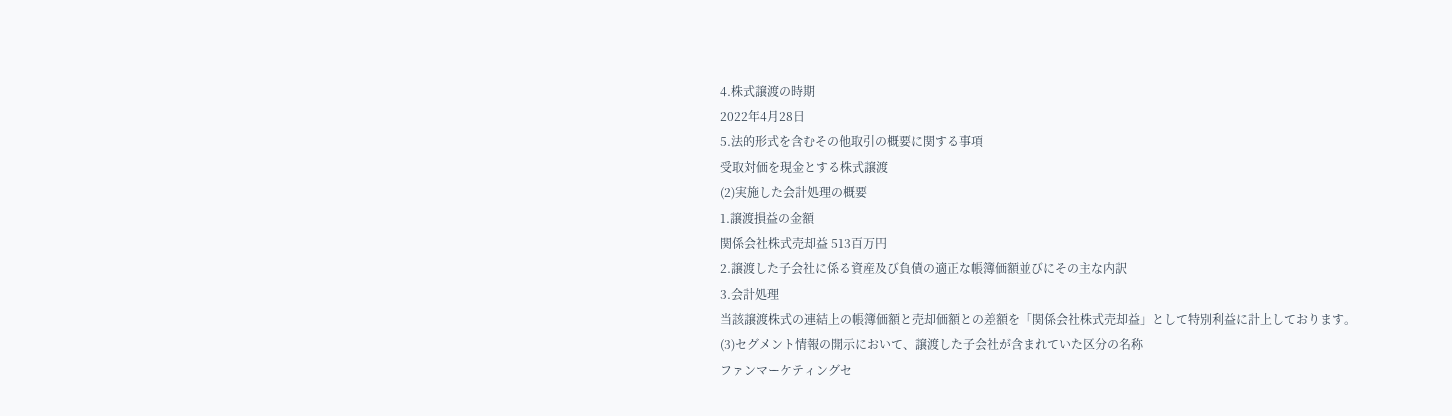4.株式譲渡の時期
2022年4月28日
5.法的形式を含むその他取引の概要に関する事項
受取対価を現金とする株式譲渡
(2)実施した会計処理の概要
1.譲渡損益の金額
関係会社株式売却益 513百万円
2.譲渡した子会社に係る資産及び負債の適正な帳簿価額並びにその主な内訳
3.会計処理
当該譲渡株式の連結上の帳簿価額と売却価額との差額を「関係会社株式売却益」として特別利益に計上しております。
(3)セグメント情報の開示において、譲渡した子会社が含まれていた区分の名称
ファンマーケティングセ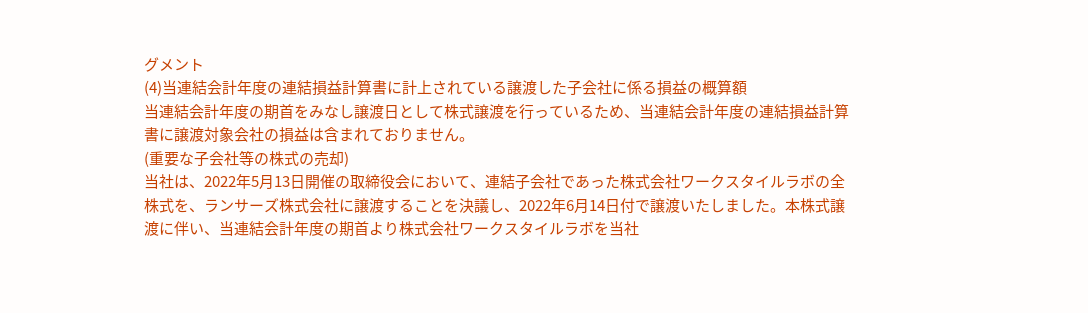グメント
(4)当連結会計年度の連結損益計算書に計上されている譲渡した子会社に係る損益の概算額
当連結会計年度の期首をみなし譲渡日として株式譲渡を行っているため、当連結会計年度の連結損益計算書に譲渡対象会社の損益は含まれておりません。
(重要な子会社等の株式の売却)
当社は、2022年5月13日開催の取締役会において、連結子会社であった株式会社ワークスタイルラボの全株式を、ランサーズ株式会社に譲渡することを決議し、2022年6月14日付で譲渡いたしました。本株式譲渡に伴い、当連結会計年度の期首より株式会社ワークスタイルラボを当社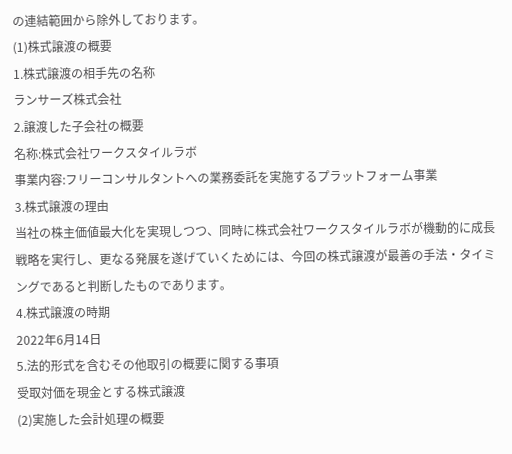の連結範囲から除外しております。
(1)株式譲渡の概要
1.株式譲渡の相手先の名称
ランサーズ株式会社
2.譲渡した子会社の概要
名称:株式会社ワークスタイルラボ
事業内容:フリーコンサルタントへの業務委託を実施するプラットフォーム事業
3.株式譲渡の理由
当社の株主価値最大化を実現しつつ、同時に株式会社ワークスタイルラボが機動的に成長戦略を実行し、更なる発展を遂げていくためには、今回の株式譲渡が最善の手法・タイミングであると判断したものであります。
4.株式譲渡の時期
2022年6月14日
5.法的形式を含むその他取引の概要に関する事項
受取対価を現金とする株式譲渡
(2)実施した会計処理の概要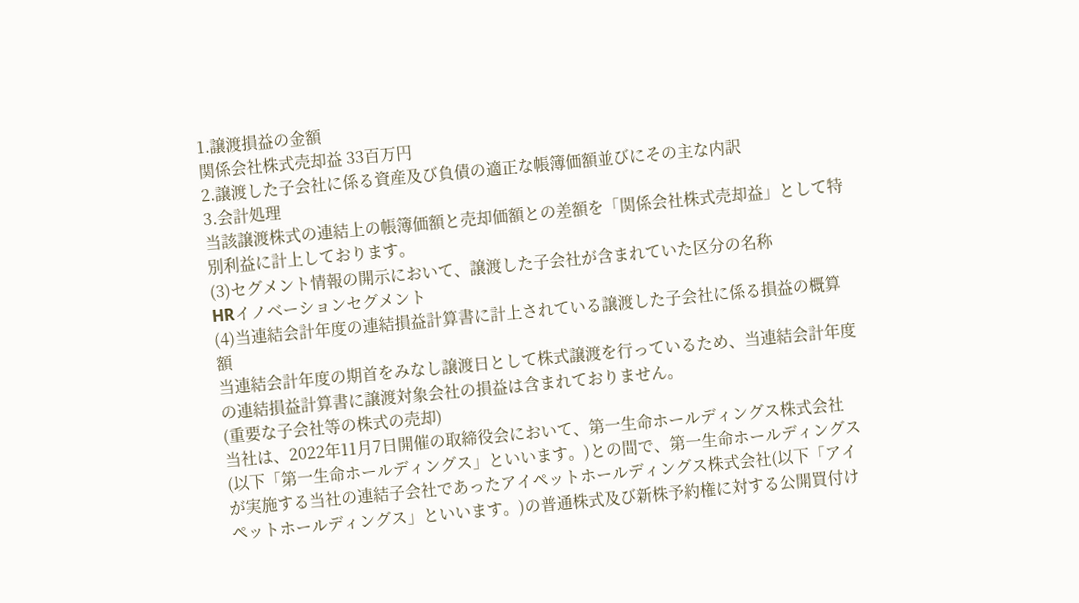1.譲渡損益の金額
関係会社株式売却益 33百万円
2.譲渡した子会社に係る資産及び負債の適正な帳簿価額並びにその主な内訳
3.会計処理
当該譲渡株式の連結上の帳簿価額と売却価額との差額を「関係会社株式売却益」として特別利益に計上しております。
(3)セグメント情報の開示において、譲渡した子会社が含まれていた区分の名称
HRイノベーションセグメント
(4)当連結会計年度の連結損益計算書に計上されている譲渡した子会社に係る損益の概算額
当連結会計年度の期首をみなし譲渡日として株式譲渡を行っているため、当連結会計年度の連結損益計算書に譲渡対象会社の損益は含まれておりません。
(重要な子会社等の株式の売却)
当社は、2022年11月7日開催の取締役会において、第一生命ホールディングス株式会社(以下「第一生命ホールディングス」といいます。)との間で、第一生命ホールディングスが実施する当社の連結子会社であったアイペットホールディングス株式会社(以下「アイペットホールディングス」といいます。)の普通株式及び新株予約権に対する公開買付け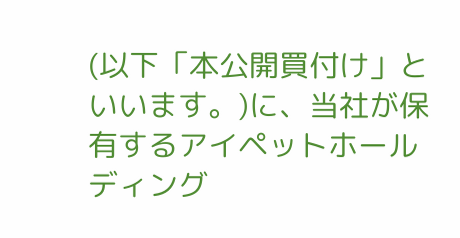(以下「本公開買付け」といいます。)に、当社が保有するアイペットホールディング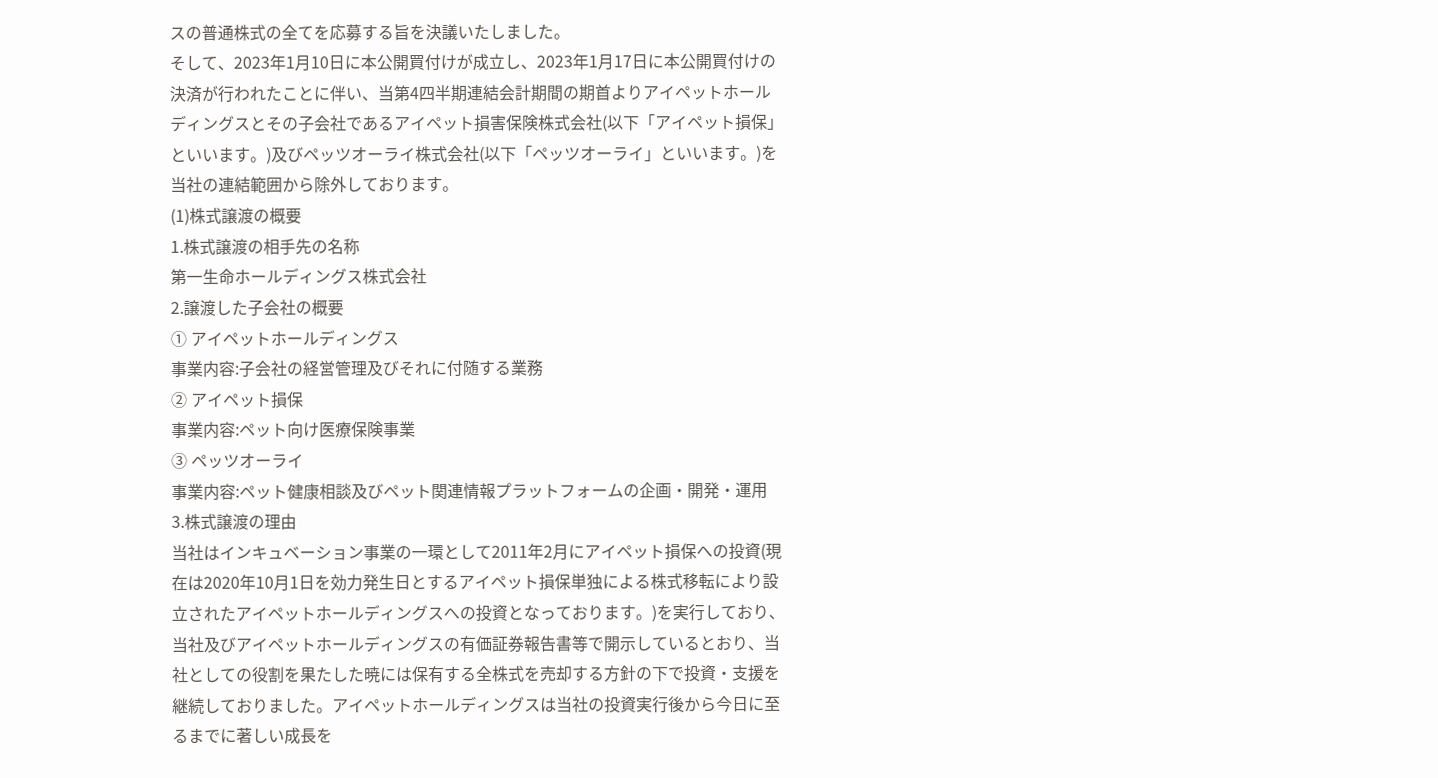スの普通株式の全てを応募する旨を決議いたしました。
そして、2023年1月10日に本公開買付けが成立し、2023年1月17日に本公開買付けの決済が行われたことに伴い、当第4四半期連結会計期間の期首よりアイペットホールディングスとその子会社であるアイペット損害保険株式会社(以下「アイペット損保」といいます。)及びペッツオーライ株式会社(以下「ペッツオーライ」といいます。)を当社の連結範囲から除外しております。
(1)株式譲渡の概要
1.株式譲渡の相手先の名称
第一生命ホールディングス株式会社
2.譲渡した子会社の概要
① アイペットホールディングス
事業内容:子会社の経営管理及びそれに付随する業務
② アイペット損保
事業内容:ペット向け医療保険事業
③ ペッツオーライ
事業内容:ペット健康相談及びペット関連情報プラットフォームの企画・開発・運用
3.株式譲渡の理由
当社はインキュベーション事業の一環として2011年2月にアイペット損保への投資(現在は2020年10月1日を効力発生日とするアイペット損保単独による株式移転により設立されたアイペットホールディングスへの投資となっております。)を実行しており、当社及びアイペットホールディングスの有価証券報告書等で開示しているとおり、当社としての役割を果たした暁には保有する全株式を売却する方針の下で投資・支援を継続しておりました。アイペットホールディングスは当社の投資実行後から今日に至るまでに著しい成長を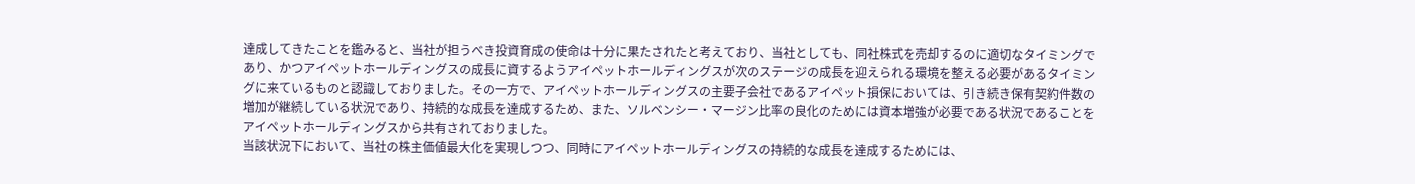達成してきたことを鑑みると、当社が担うべき投資育成の使命は十分に果たされたと考えており、当社としても、同社株式を売却するのに適切なタイミングであり、かつアイペットホールディングスの成長に資するようアイペットホールディングスが次のステージの成長を迎えられる環境を整える必要があるタイミングに来ているものと認識しておりました。その一方で、アイペットホールディングスの主要子会社であるアイペット損保においては、引き続き保有契約件数の増加が継続している状況であり、持続的な成長を達成するため、また、ソルベンシー・マージン比率の良化のためには資本増強が必要である状況であることをアイペットホールディングスから共有されておりました。
当該状況下において、当社の株主価値最大化を実現しつつ、同時にアイペットホールディングスの持続的な成長を達成するためには、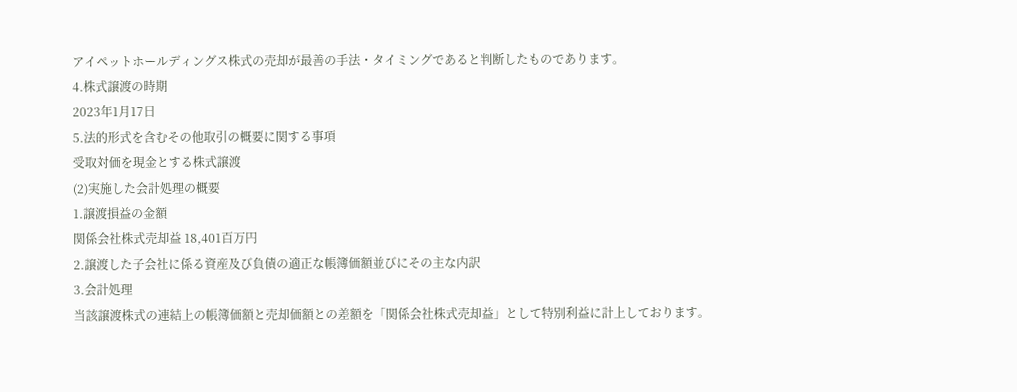アイペットホールディングス株式の売却が最善の手法・タイミングであると判断したものであります。
4.株式譲渡の時期
2023年1月17日
5.法的形式を含むその他取引の概要に関する事項
受取対価を現金とする株式譲渡
(2)実施した会計処理の概要
1.譲渡損益の金額
関係会社株式売却益 18,401百万円
2.譲渡した子会社に係る資産及び負債の適正な帳簿価額並びにその主な内訳
3.会計処理
当該譲渡株式の連結上の帳簿価額と売却価額との差額を「関係会社株式売却益」として特別利益に計上しております。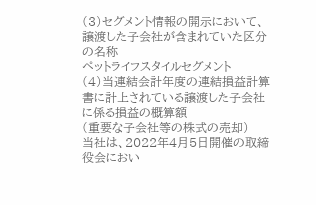(3)セグメント情報の開示において、譲渡した子会社が含まれていた区分の名称
ペットライフスタイルセグメント
(4)当連結会計年度の連結損益計算書に計上されている譲渡した子会社に係る損益の概算額
(重要な子会社等の株式の売却)
当社は、2022年4月5日開催の取締役会におい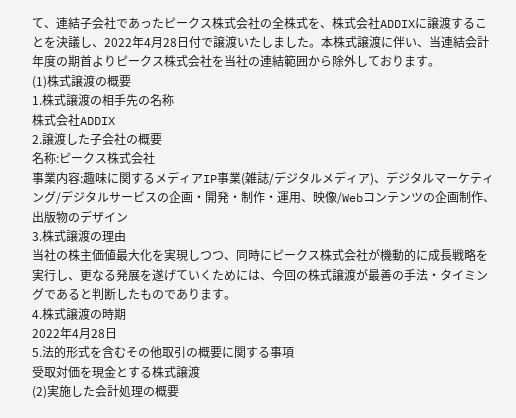て、連結子会社であったピークス株式会社の全株式を、株式会社ADDIXに譲渡することを決議し、2022年4月28日付で譲渡いたしました。本株式譲渡に伴い、当連結会計年度の期首よりピークス株式会社を当社の連結範囲から除外しております。
(1)株式譲渡の概要
1.株式譲渡の相手先の名称
株式会社ADDIX
2.譲渡した子会社の概要
名称:ピークス株式会社
事業内容:趣味に関するメディアIP事業(雑誌/デジタルメディア)、デジタルマーケティング/デジタルサービスの企画・開発・制作・運用、映像/Webコンテンツの企画制作、出版物のデザイン
3.株式譲渡の理由
当社の株主価値最大化を実現しつつ、同時にピークス株式会社が機動的に成長戦略を実行し、更なる発展を遂げていくためには、今回の株式譲渡が最善の手法・タイミングであると判断したものであります。
4.株式譲渡の時期
2022年4月28日
5.法的形式を含むその他取引の概要に関する事項
受取対価を現金とする株式譲渡
(2)実施した会計処理の概要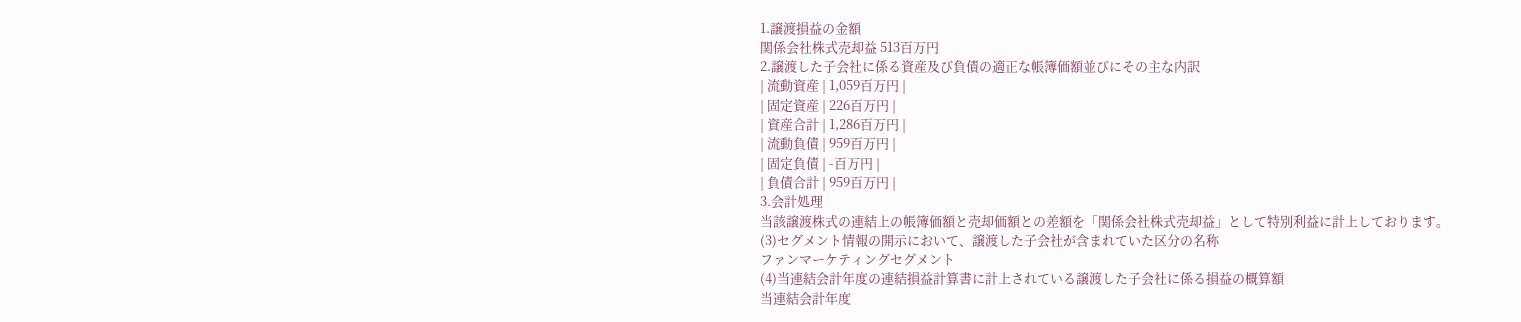1.譲渡損益の金額
関係会社株式売却益 513百万円
2.譲渡した子会社に係る資産及び負債の適正な帳簿価額並びにその主な内訳
| 流動資産 | 1,059百万円 |
| 固定資産 | 226百万円 |
| 資産合計 | 1,286百万円 |
| 流動負債 | 959百万円 |
| 固定負債 | -百万円 |
| 負債合計 | 959百万円 |
3.会計処理
当該譲渡株式の連結上の帳簿価額と売却価額との差額を「関係会社株式売却益」として特別利益に計上しております。
(3)セグメント情報の開示において、譲渡した子会社が含まれていた区分の名称
ファンマーケティングセグメント
(4)当連結会計年度の連結損益計算書に計上されている譲渡した子会社に係る損益の概算額
当連結会計年度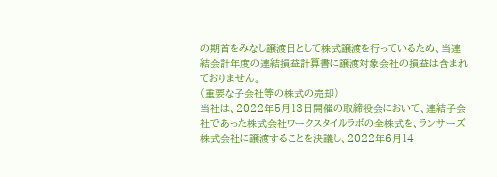の期首をみなし譲渡日として株式譲渡を行っているため、当連結会計年度の連結損益計算書に譲渡対象会社の損益は含まれておりません。
(重要な子会社等の株式の売却)
当社は、2022年5月13日開催の取締役会において、連結子会社であった株式会社ワークスタイルラボの全株式を、ランサーズ株式会社に譲渡することを決議し、2022年6月14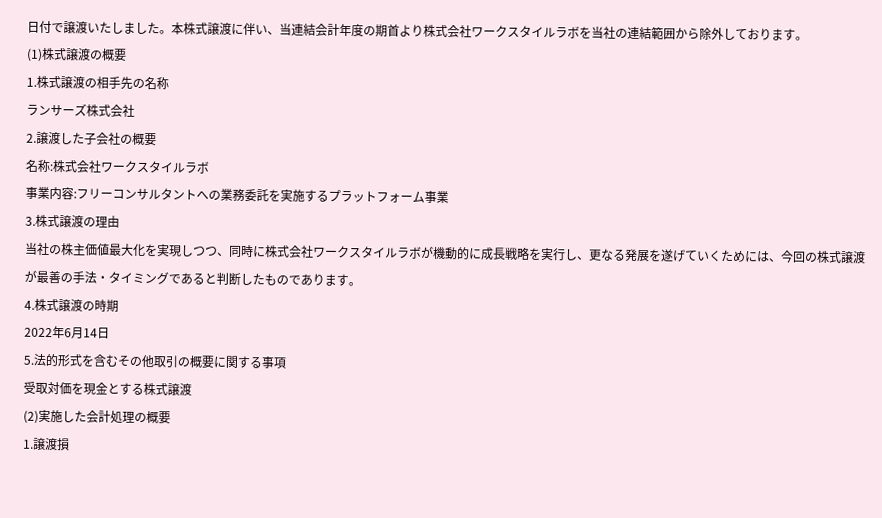日付で譲渡いたしました。本株式譲渡に伴い、当連結会計年度の期首より株式会社ワークスタイルラボを当社の連結範囲から除外しております。
(1)株式譲渡の概要
1.株式譲渡の相手先の名称
ランサーズ株式会社
2.譲渡した子会社の概要
名称:株式会社ワークスタイルラボ
事業内容:フリーコンサルタントへの業務委託を実施するプラットフォーム事業
3.株式譲渡の理由
当社の株主価値最大化を実現しつつ、同時に株式会社ワークスタイルラボが機動的に成長戦略を実行し、更なる発展を遂げていくためには、今回の株式譲渡が最善の手法・タイミングであると判断したものであります。
4.株式譲渡の時期
2022年6月14日
5.法的形式を含むその他取引の概要に関する事項
受取対価を現金とする株式譲渡
(2)実施した会計処理の概要
1.譲渡損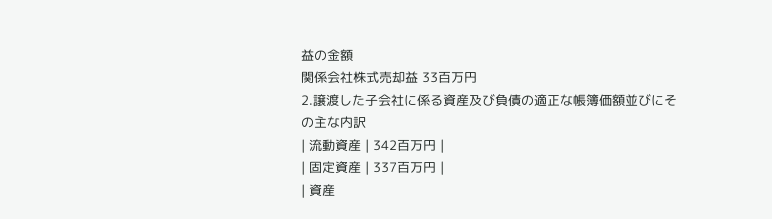益の金額
関係会社株式売却益 33百万円
2.譲渡した子会社に係る資産及び負債の適正な帳簿価額並びにその主な内訳
| 流動資産 | 342百万円 |
| 固定資産 | 337百万円 |
| 資産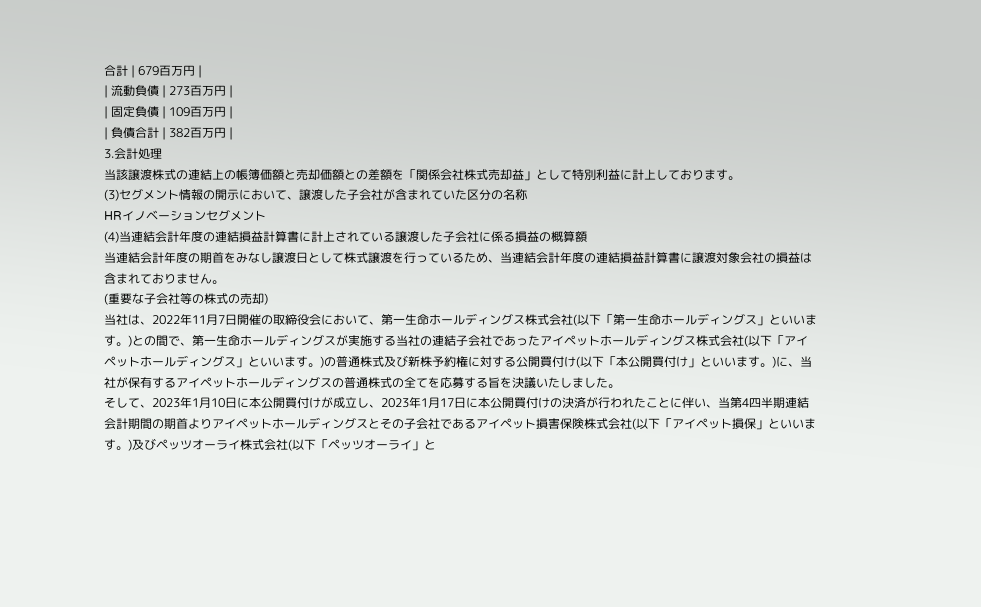合計 | 679百万円 |
| 流動負債 | 273百万円 |
| 固定負債 | 109百万円 |
| 負債合計 | 382百万円 |
3.会計処理
当該譲渡株式の連結上の帳簿価額と売却価額との差額を「関係会社株式売却益」として特別利益に計上しております。
(3)セグメント情報の開示において、譲渡した子会社が含まれていた区分の名称
HRイノベーションセグメント
(4)当連結会計年度の連結損益計算書に計上されている譲渡した子会社に係る損益の概算額
当連結会計年度の期首をみなし譲渡日として株式譲渡を行っているため、当連結会計年度の連結損益計算書に譲渡対象会社の損益は含まれておりません。
(重要な子会社等の株式の売却)
当社は、2022年11月7日開催の取締役会において、第一生命ホールディングス株式会社(以下「第一生命ホールディングス」といいます。)との間で、第一生命ホールディングスが実施する当社の連結子会社であったアイペットホールディングス株式会社(以下「アイペットホールディングス」といいます。)の普通株式及び新株予約権に対する公開買付け(以下「本公開買付け」といいます。)に、当社が保有するアイペットホールディングスの普通株式の全てを応募する旨を決議いたしました。
そして、2023年1月10日に本公開買付けが成立し、2023年1月17日に本公開買付けの決済が行われたことに伴い、当第4四半期連結会計期間の期首よりアイペットホールディングスとその子会社であるアイペット損害保険株式会社(以下「アイペット損保」といいます。)及びペッツオーライ株式会社(以下「ペッツオーライ」と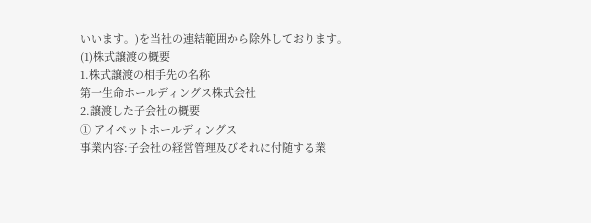いいます。)を当社の連結範囲から除外しております。
(1)株式譲渡の概要
1.株式譲渡の相手先の名称
第一生命ホールディングス株式会社
2.譲渡した子会社の概要
① アイペットホールディングス
事業内容:子会社の経営管理及びそれに付随する業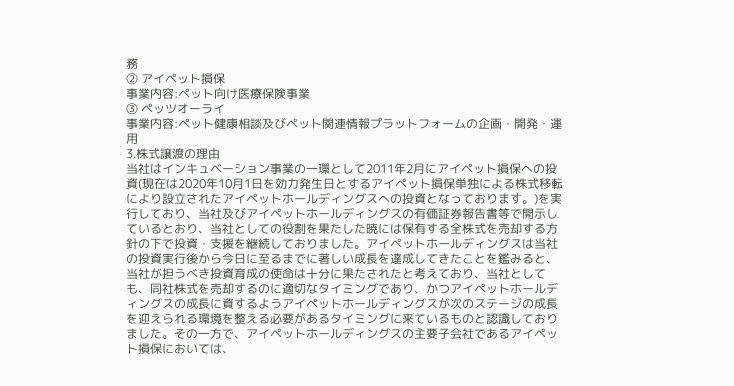務
② アイペット損保
事業内容:ペット向け医療保険事業
③ ペッツオーライ
事業内容:ペット健康相談及びペット関連情報プラットフォームの企画・開発・運用
3.株式譲渡の理由
当社はインキュベーション事業の一環として2011年2月にアイペット損保への投資(現在は2020年10月1日を効力発生日とするアイペット損保単独による株式移転により設立されたアイペットホールディングスへの投資となっております。)を実行しており、当社及びアイペットホールディングスの有価証券報告書等で開示しているとおり、当社としての役割を果たした暁には保有する全株式を売却する方針の下で投資・支援を継続しておりました。アイペットホールディングスは当社の投資実行後から今日に至るまでに著しい成長を達成してきたことを鑑みると、当社が担うべき投資育成の使命は十分に果たされたと考えており、当社としても、同社株式を売却するのに適切なタイミングであり、かつアイペットホールディングスの成長に資するようアイペットホールディングスが次のステージの成長を迎えられる環境を整える必要があるタイミングに来ているものと認識しておりました。その一方で、アイペットホールディングスの主要子会社であるアイペット損保においては、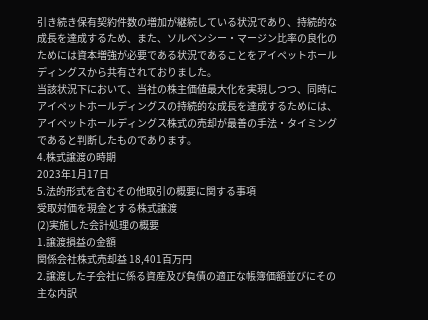引き続き保有契約件数の増加が継続している状況であり、持続的な成長を達成するため、また、ソルベンシー・マージン比率の良化のためには資本増強が必要である状況であることをアイペットホールディングスから共有されておりました。
当該状況下において、当社の株主価値最大化を実現しつつ、同時にアイペットホールディングスの持続的な成長を達成するためには、アイペットホールディングス株式の売却が最善の手法・タイミングであると判断したものであります。
4.株式譲渡の時期
2023年1月17日
5.法的形式を含むその他取引の概要に関する事項
受取対価を現金とする株式譲渡
(2)実施した会計処理の概要
1.譲渡損益の金額
関係会社株式売却益 18,401百万円
2.譲渡した子会社に係る資産及び負債の適正な帳簿価額並びにその主な内訳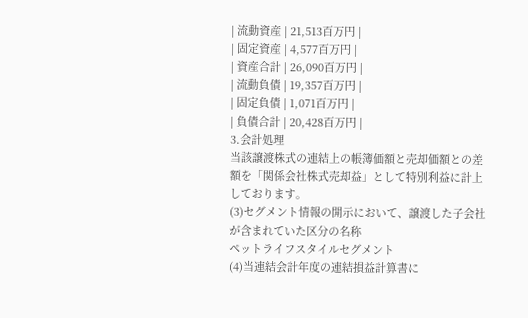| 流動資産 | 21,513百万円 |
| 固定資産 | 4,577百万円 |
| 資産合計 | 26,090百万円 |
| 流動負債 | 19,357百万円 |
| 固定負債 | 1,071百万円 |
| 負債合計 | 20,428百万円 |
3.会計処理
当該譲渡株式の連結上の帳簿価額と売却価額との差額を「関係会社株式売却益」として特別利益に計上しております。
(3)セグメント情報の開示において、譲渡した子会社が含まれていた区分の名称
ペットライフスタイルセグメント
(4)当連結会計年度の連結損益計算書に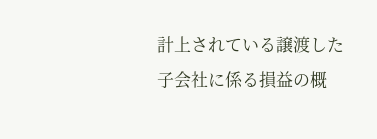計上されている譲渡した子会社に係る損益の概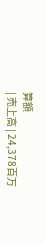算額
| 売上高 | 24,378百万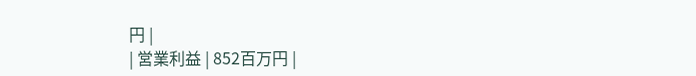円 |
| 営業利益 | 852百万円 |